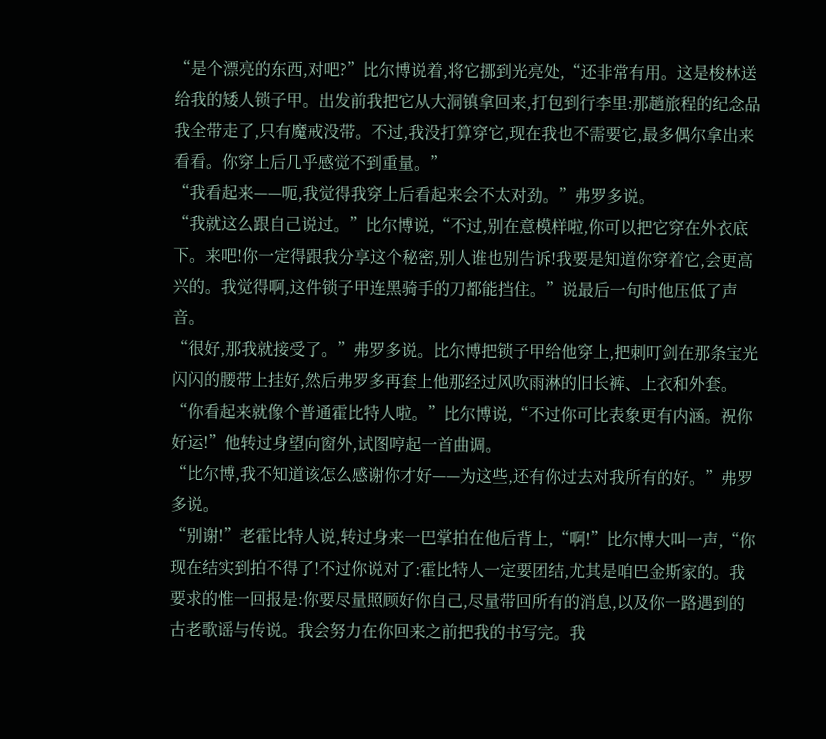“是个漂亮的东西,对吧?”比尔博说着,将它挪到光亮处,“还非常有用。这是梭林送给我的矮人锁子甲。出发前我把它从大洞镇拿回来,打包到行李里:那趟旅程的纪念品我全带走了,只有魔戒没带。不过,我没打算穿它,现在我也不需要它,最多偶尔拿出来看看。你穿上后几乎感觉不到重量。”
“我看起来——呃,我觉得我穿上后看起来会不太对劲。”弗罗多说。
“我就这么跟自己说过。”比尔博说,“不过,别在意模样啦,你可以把它穿在外衣底下。来吧!你一定得跟我分享这个秘密,别人谁也别告诉!我要是知道你穿着它,会更高兴的。我觉得啊,这件锁子甲连黑骑手的刀都能挡住。”说最后一句时他压低了声音。
“很好,那我就接受了。”弗罗多说。比尔博把锁子甲给他穿上,把刺叮剑在那条宝光闪闪的腰带上挂好,然后弗罗多再套上他那经过风吹雨淋的旧长裤、上衣和外套。
“你看起来就像个普通霍比特人啦。”比尔博说,“不过你可比表象更有内涵。祝你好运!”他转过身望向窗外,试图哼起一首曲调。
“比尔博,我不知道该怎么感谢你才好——为这些,还有你过去对我所有的好。”弗罗多说。
“别谢!”老霍比特人说,转过身来一巴掌拍在他后背上,“啊!”比尔博大叫一声,“你现在结实到拍不得了!不过你说对了:霍比特人一定要团结,尤其是咱巴金斯家的。我要求的惟一回报是:你要尽量照顾好你自己,尽量带回所有的消息,以及你一路遇到的古老歌谣与传说。我会努力在你回来之前把我的书写完。我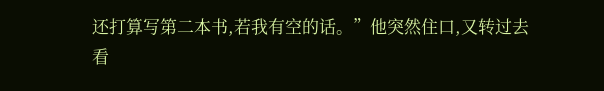还打算写第二本书,若我有空的话。”他突然住口,又转过去看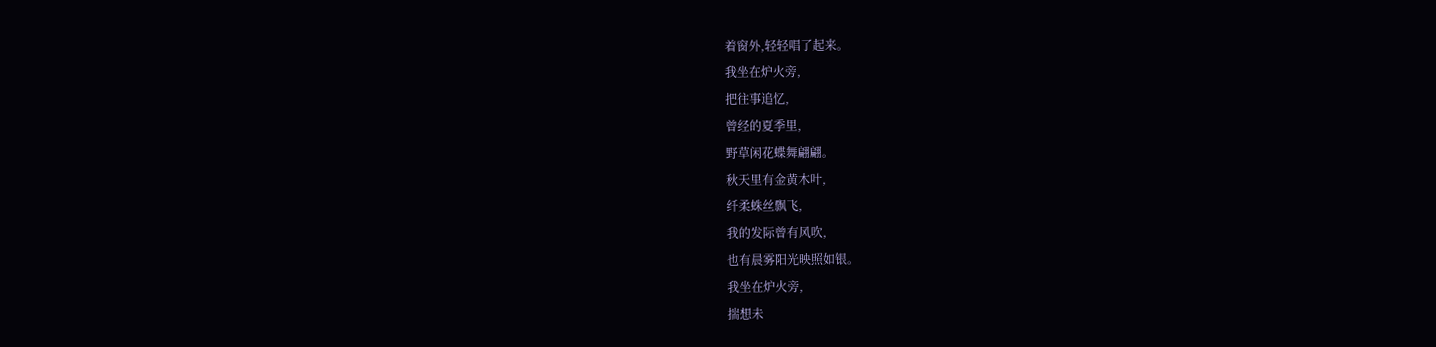着窗外,轻轻唱了起来。
我坐在炉火旁,
把往事追忆,
曾经的夏季里,
野草闲花蝶舞翩翩。
秋天里有金黄木叶,
纤柔蛛丝飘飞,
我的发际曾有风吹,
也有晨雾阳光映照如银。
我坐在炉火旁,
揣想未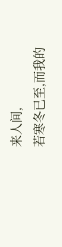来人间,
若寒冬已至,而我的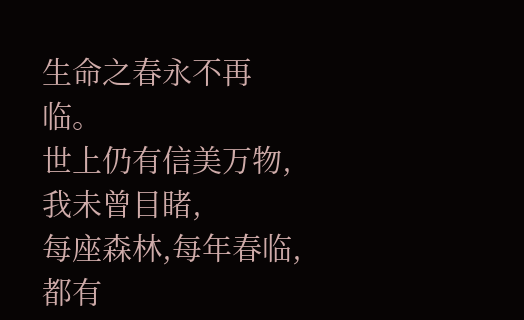生命之春永不再临。
世上仍有信美万物,
我未曾目睹,
每座森林,每年春临,
都有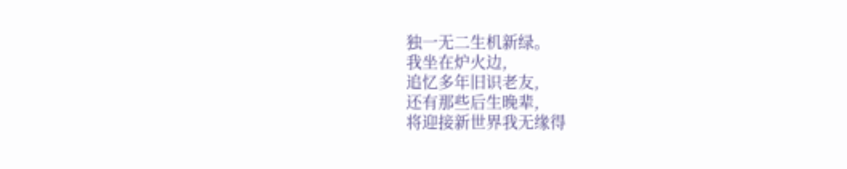独一无二生机新绿。
我坐在炉火边,
追忆多年旧识老友,
还有那些后生晚辈,
将迎接新世界我无缘得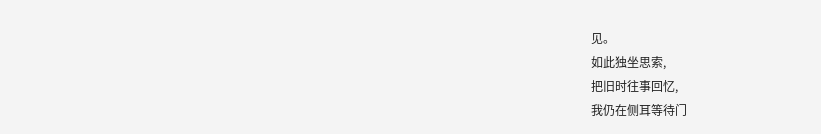见。
如此独坐思索,
把旧时往事回忆,
我仍在侧耳等待门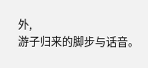外,
游子归来的脚步与话音。